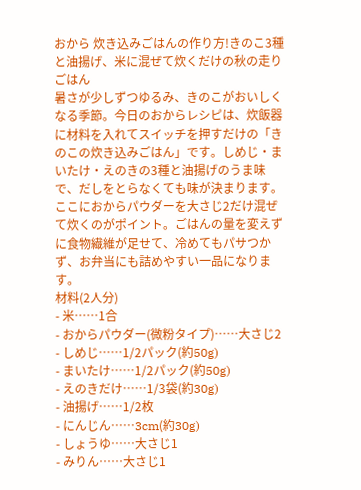おから 炊き込みごはんの作り方!きのこ3種と油揚げ、米に混ぜて炊くだけの秋の走りごはん
暑さが少しずつゆるみ、きのこがおいしくなる季節。今日のおからレシピは、炊飯器に材料を入れてスイッチを押すだけの「きのこの炊き込みごはん」です。しめじ・まいたけ・えのきの3種と油揚げのうま味で、だしをとらなくても味が決まります。ここにおからパウダーを大さじ2だけ混ぜて炊くのがポイント。ごはんの量を変えずに食物繊維が足せて、冷めてもパサつかず、お弁当にも詰めやすい一品になります。
材料(2人分)
- 米……1合
- おからパウダー(微粉タイプ)……大さじ2
- しめじ……1/2パック(約50g)
- まいたけ……1/2パック(約50g)
- えのきだけ……1/3袋(約30g)
- 油揚げ……1/2枚
- にんじん……3cm(約30g)
- しょうゆ……大さじ1
- みりん……大さじ1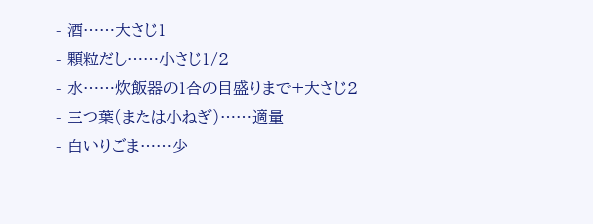- 酒……大さじ1
- 顆粒だし……小さじ1/2
- 水……炊飯器の1合の目盛りまで+大さじ2
- 三つ葉(または小ねぎ)……適量
- 白いりごま……少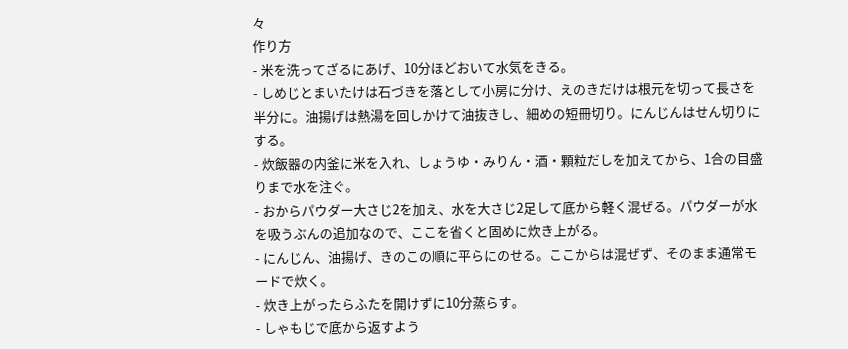々
作り方
- 米を洗ってざるにあげ、10分ほどおいて水気をきる。
- しめじとまいたけは石づきを落として小房に分け、えのきだけは根元を切って長さを半分に。油揚げは熱湯を回しかけて油抜きし、細めの短冊切り。にんじんはせん切りにする。
- 炊飯器の内釜に米を入れ、しょうゆ・みりん・酒・顆粒だしを加えてから、1合の目盛りまで水を注ぐ。
- おからパウダー大さじ2を加え、水を大さじ2足して底から軽く混ぜる。パウダーが水を吸うぶんの追加なので、ここを省くと固めに炊き上がる。
- にんじん、油揚げ、きのこの順に平らにのせる。ここからは混ぜず、そのまま通常モードで炊く。
- 炊き上がったらふたを開けずに10分蒸らす。
- しゃもじで底から返すよう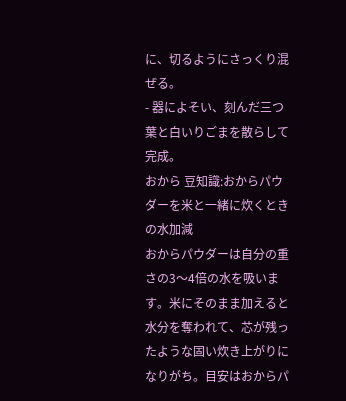に、切るようにさっくり混ぜる。
- 器によそい、刻んだ三つ葉と白いりごまを散らして完成。
おから 豆知識:おからパウダーを米と一緒に炊くときの水加減
おからパウダーは自分の重さの3〜4倍の水を吸います。米にそのまま加えると水分を奪われて、芯が残ったような固い炊き上がりになりがち。目安はおからパ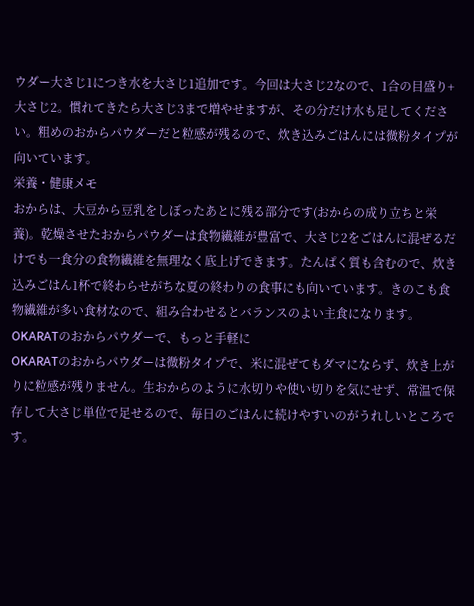ウダー大さじ1につき水を大さじ1追加です。今回は大さじ2なので、1合の目盛り+大さじ2。慣れてきたら大さじ3まで増やせますが、その分だけ水も足してください。粗めのおからパウダーだと粒感が残るので、炊き込みごはんには微粉タイプが向いています。
栄養・健康メモ
おからは、大豆から豆乳をしぼったあとに残る部分です(おからの成り立ちと栄養)。乾燥させたおからパウダーは食物繊維が豊富で、大さじ2をごはんに混ぜるだけでも一食分の食物繊維を無理なく底上げできます。たんぱく質も含むので、炊き込みごはん1杯で終わらせがちな夏の終わりの食事にも向いています。きのこも食物繊維が多い食材なので、組み合わせるとバランスのよい主食になります。
OKARATのおからパウダーで、もっと手軽に
OKARATのおからパウダーは微粉タイプで、米に混ぜてもダマにならず、炊き上がりに粒感が残りません。生おからのように水切りや使い切りを気にせず、常温で保存して大さじ単位で足せるので、毎日のごはんに続けやすいのがうれしいところです。